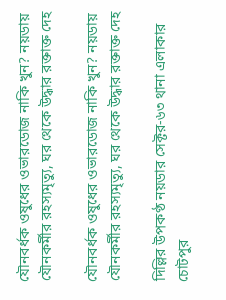যৌনবর্ধক ওষুধের ওভারডোজ নাকি খুন? নয়ডায় যৌনকর্মীর রহস্যমৃত্যু, ঘর থেকে উদ্ধার রক্তাক্ত দেহ

যৌনবর্ধক ওষুধের ওভারডোজ নাকি খুন? নয়ডায় যৌনকর্মীর রহস্যমৃত্যু, ঘর থেকে উদ্ধার রক্তাক্ত দেহ

দিল্লির উপকণ্ঠ নয়ডার সেক্টর-৬৩ থানা এলাকার চোটপুর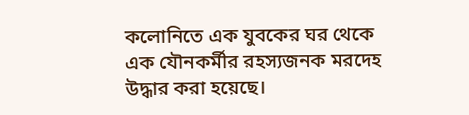কলোনিতে এক যুবকের ঘর থেকে এক যৌনকর্মীর রহস্যজনক মরদেহ উদ্ধার করা হয়েছে।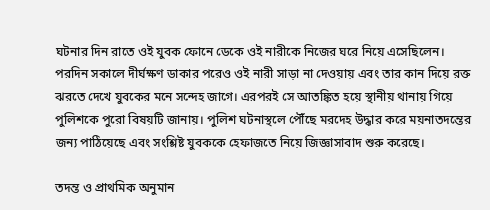ঘটনার দিন রাতে ওই যুবক ফোনে ডেকে ওই নারীকে নিজের ঘরে নিয়ে এসেছিলেন। পরদিন সকালে দীর্ঘক্ষণ ডাকার পরেও ওই নারী সাড়া না দেওয়ায় এবং তার কান দিয়ে রক্ত ঝরতে দেখে যুবকের মনে সন্দেহ জাগে। এরপরই সে আতঙ্কিত হয়ে স্থানীয় থানায় গিয়ে পুলিশকে পুরো বিষয়টি জানায়। পুলিশ ঘটনাস্থলে পৌঁছে মরদেহ উদ্ধার করে ময়নাতদন্তের জন্য পাঠিয়েছে এবং সংশ্লিষ্ট যুবককে হেফাজতে নিয়ে জিজ্ঞাসাবাদ শুরু করেছে।

তদন্ত ও প্রাথমিক অনুমান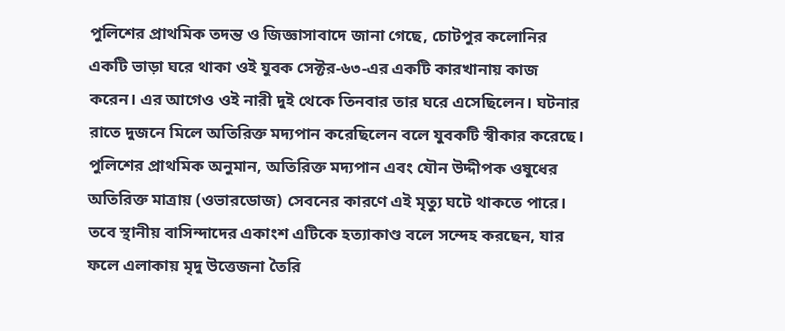পুলিশের প্রাথমিক তদন্ত ও জিজ্ঞাসাবাদে জানা গেছে, চোটপুর কলোনির একটি ভাড়া ঘরে থাকা ওই যুবক সেক্টর-৬৩-এর একটি কারখানায় কাজ করেন। এর আগেও ওই নারী দুই থেকে তিনবার তার ঘরে এসেছিলেন। ঘটনার রাতে দুজনে মিলে অতিরিক্ত মদ্যপান করেছিলেন বলে যুবকটি স্বীকার করেছে। পুলিশের প্রাথমিক অনুমান, অতিরিক্ত মদ্যপান এবং যৌন উদ্দীপক ওষুধের অতিরিক্ত মাত্রায় (ওভারডোজ) সেবনের কারণে এই মৃত্যু ঘটে থাকতে পারে। তবে স্থানীয় বাসিন্দাদের একাংশ এটিকে হত্যাকাণ্ড বলে সন্দেহ করছেন, যার ফলে এলাকায় মৃদু উত্তেজনা তৈরি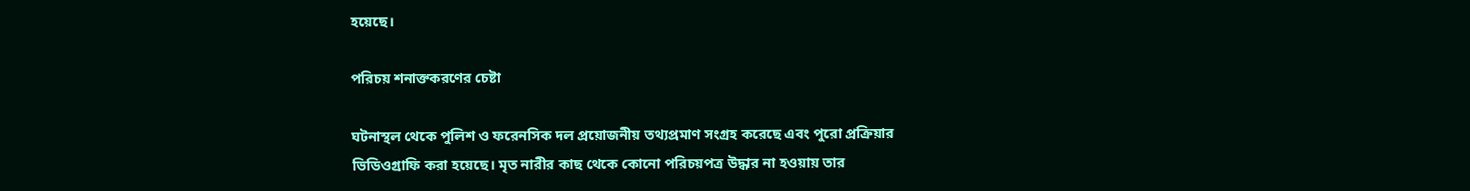হয়েছে।

পরিচয় শনাক্তকরণের চেষ্টা

ঘটনাস্থল থেকে পুলিশ ও ফরেনসিক দল প্রয়োজনীয় তথ্যপ্রমাণ সংগ্রহ করেছে এবং পুরো প্রক্রিয়ার ভিডিওগ্রাফি করা হয়েছে। মৃত নারীর কাছ থেকে কোনো পরিচয়পত্র উদ্ধার না হওয়ায় তার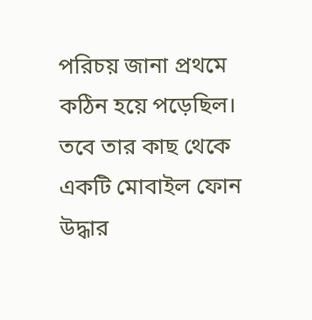পরিচয় জানা প্রথমে কঠিন হয়ে পড়েছিল। তবে তার কাছ থেকে একটি মোবাইল ফোন উদ্ধার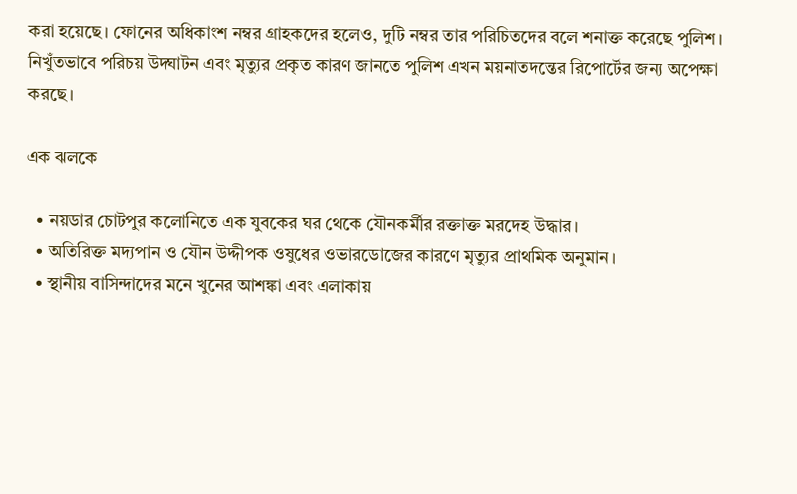করা হয়েছে। ফোনের অধিকাংশ নম্বর গ্রাহকদের হলেও, দুটি নম্বর তার পরিচিতদের বলে শনাক্ত করেছে পুলিশ। নিখুঁতভাবে পরিচয় উদ্ঘাটন এবং মৃত্যুর প্রকৃত কারণ জানতে পুলিশ এখন ময়নাতদন্তের রিপোর্টের জন্য অপেক্ষা করছে।

এক ঝলকে

  • নয়ডার চোটপুর কলোনিতে এক যুবকের ঘর থেকে যৌনকর্মীর রক্তাক্ত মরদেহ উদ্ধার।
  • অতিরিক্ত মদ্যপান ও যৌন উদ্দীপক ওষুধের ওভারডোজের কারণে মৃত্যুর প্রাথমিক অনুমান।
  • স্থানীয় বাসিন্দাদের মনে খুনের আশঙ্কা এবং এলাকায়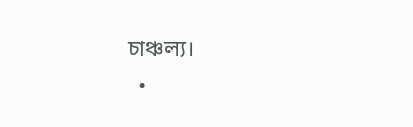চাঞ্চল্য।
  •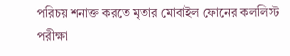পরিচয় শনাক্ত করতে মৃতার মোবাইল ফোনের কললিস্ট পরীক্ষা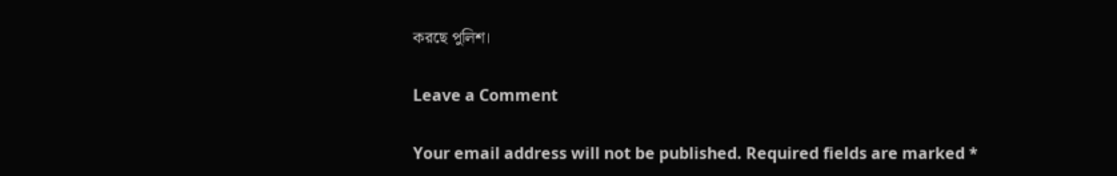করছে পুলিশ।

Leave a Comment

Your email address will not be published. Required fields are marked *